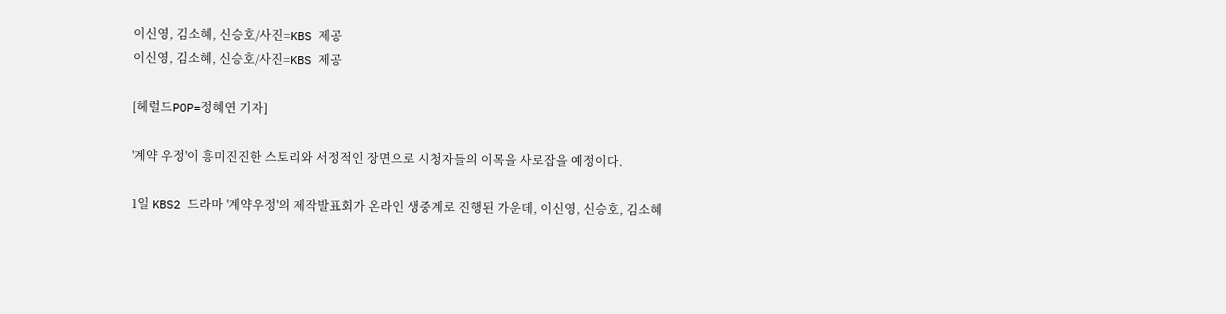이신영, 김소혜, 신승호/사진=KBS 제공
이신영, 김소혜, 신승호/사진=KBS 제공

[헤럴드POP=정혜연 기자]

'계약 우정'이 흥미진진한 스토리와 서정적인 장면으로 시청자들의 이목을 사로잡을 예정이다.

1일 KBS2 드라마 '계약우정'의 제작발표회가 온라인 생중계로 진행된 가운데, 이신영, 신승호, 김소혜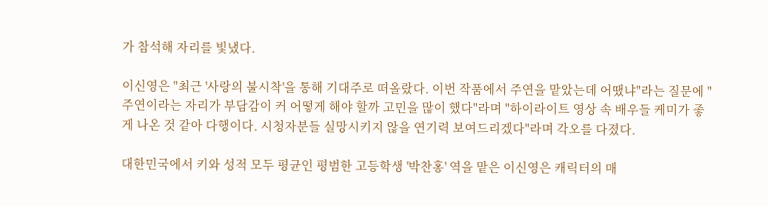가 참석해 자리를 빛냈다.

이신영은 "최근 '사랑의 불시착'을 통해 기대주로 떠올랐다. 이번 작품에서 주연을 맡았는데 어땠냐"라는 질문에 "주연이라는 자리가 부담감이 커 어떻게 해야 할까 고민을 많이 했다"라며 "하이라이트 영상 속 배우들 케미가 좋게 나온 것 같아 다행이다. 시청자분들 실망시키지 않을 연기력 보여드리겠다"라며 각오를 다졌다.

대한민국에서 키와 성적 모두 평균인 평범한 고등학생 '박찬홍' 역을 맡은 이신영은 캐릭터의 매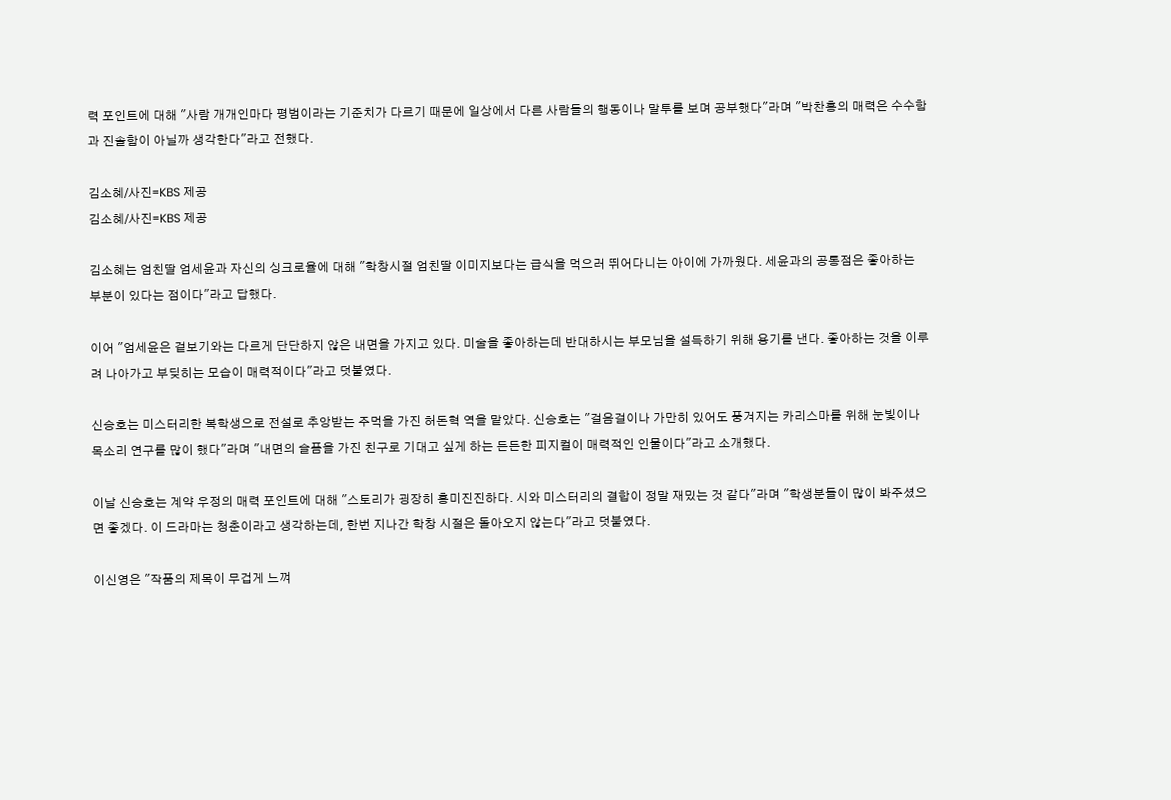력 포인트에 대해 "사람 개개인마다 평범이라는 기준치가 다르기 때문에 일상에서 다른 사람들의 행동이나 말투를 보며 공부했다"라며 "박찬홍의 매력은 수수함과 진솔함이 아닐까 생각한다"라고 전했다.

김소혜/사진=KBS 제공
김소혜/사진=KBS 제공

김소혜는 엄친딸 엄세윤과 자신의 싱크로율에 대해 "학창시절 엄친딸 이미지보다는 급식을 먹으러 뛰어다니는 아이에 가까웠다. 세윤과의 공통점은 좋아하는 부분이 있다는 점이다"라고 답했다.

이어 "엄세윤은 겉보기와는 다르게 단단하지 않은 내면을 가지고 있다. 미술을 좋아하는데 반대하시는 부모님을 설득하기 위해 용기를 낸다. 좋아하는 것을 이루려 나아가고 부딪히는 모습이 매력적이다"라고 덧붙였다.

신승호는 미스터리한 복학생으로 전설로 추앙받는 주먹을 가진 허돈혁 역을 맡았다. 신승호는 "걸음걸이나 가만히 있어도 풍겨지는 카리스마를 위해 눈빛이나 목소리 연구를 많이 했다"라며 "내면의 슬픔을 가진 친구로 기대고 싶게 하는 든든한 피지컬이 매력적인 인물이다"라고 소개했다.

이날 신승호는 계약 우정의 매력 포인트에 대해 "스토리가 굉장히 흥미진진하다. 시와 미스터리의 결합이 정말 재밌는 것 같다"라며 "학생분들이 많이 봐주셨으면 좋겠다. 이 드라마는 청춘이라고 생각하는데, 한번 지나간 학창 시절은 돌아오지 않는다"라고 덧붙였다.

이신영은 "작품의 제목이 무겁게 느껴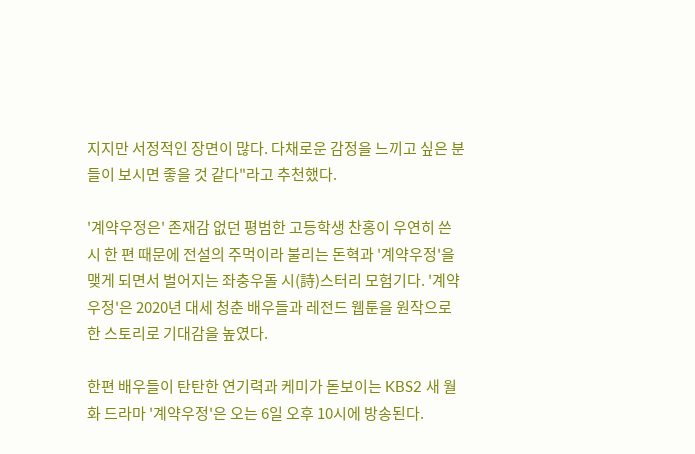지지만 서정적인 장면이 많다. 다채로운 감정을 느끼고 싶은 분들이 보시면 좋을 것 같다"라고 추천했다.

'계약우정은' 존재감 없던 평범한 고등학생 찬홍이 우연히 쓴 시 한 편 때문에 전설의 주먹이라 불리는 돈혁과 '계약우정'을 맺게 되면서 벌어지는 좌충우돌 시(詩)스터리 모험기다. '계약우정'은 2020년 대세 청춘 배우들과 레전드 웹툰을 원작으로 한 스토리로 기대감을 높였다.

한편 배우들이 탄탄한 연기력과 케미가 돋보이는 KBS2 새 월화 드라마 '계약우정'은 오는 6일 오후 10시에 방송된다.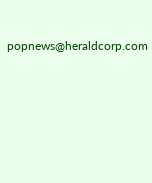popnews@heraldcorp.com